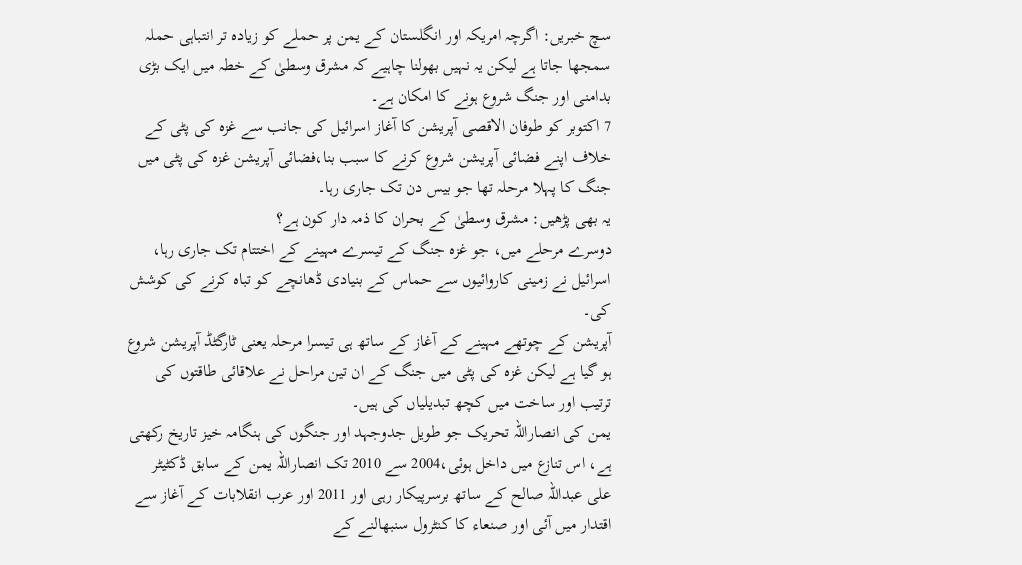سچ خبریں: اگرچہ امریکہ اور انگلستان کے یمن پر حملے کو زیادہ تر انتباہی حملہ سمجھا جاتا ہے لیکن یہ نہیں بھولنا چاہیے کہ مشرق وسطیٰ کے خطہ میں ایک بڑی بدامنی اور جنگ شروع ہونے کا امکان ہے۔
7 اکتوبر کو طوفان الاقصی آپریشن کا آغاز اسرائیل کی جانب سے غزہ کی پٹی کے خلاف اپنے فضائی آپریشن شروع کرنے کا سبب بنا،فضائی آپریشن غزہ کی پٹی میں جنگ کا پہلا مرحلہ تھا جو بیس دن تک جاری رہا۔
یہ بھی پڑھیں: مشرق وسطیٰ کے بحران کا ذمہ دار کون ہے؟
دوسرے مرحلے میں، جو غزہ جنگ کے تیسرے مہینے کے اختتام تک جاری رہا، اسرائیل نے زمینی کاروائیوں سے حماس کے بنیادی ڈھانچے کو تباہ کرنے کی کوشش کی۔
آپریشن کے چوتھے مہینے کے آغاز کے ساتھ ہی تیسرا مرحلہ یعنی ٹارگٹڈ آپریشن شروع ہو گیا ہے لیکن غزہ کی پٹی میں جنگ کے ان تین مراحل نے علاقائی طاقتوں کی ترتیب اور ساخت میں کچھ تبدیلیاں کی ہیں۔
یمن کی انصاراللہ تحریک جو طویل جدوجہد اور جنگوں کی ہنگامہ خیز تاریخ رکھتی ہے، اس تنازع میں داخل ہوئی،2004 سے 2010 تک انصاراللہ یمن کے سابق ڈکٹیٹر علی عبداللہ صالح کے ساتھ برسرپیکار رہی اور 2011 اور عرب انقلابات کے آغاز سے اقتدار میں آئی اور صنعاء کا کنٹرول سنبھالنے کے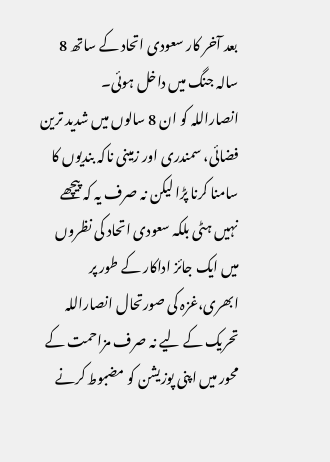بعد آخر کار سعودی اتحاد کے ساتھ 8 سالہ جنگ میں داخل ہوئی۔
انصاراللہ کو ان 8 سالوں میں شدید ترین فضائی، سمندری اور زمینی ناکہ بندیوں کا سامنا کرنا پڑا لیکن نہ صرف یہ کہ پیچھے نہیں ہٹی بلکہ سعودی اتحاد کی نظروں میں ایک جائز اداکار کے طور پر ابھری،غزہ کی صورتحال انصاراللہ تحریک کے لیے نہ صرف مزاحمت کے محور میں اپنی پوزیشن کو مضبوط کرنے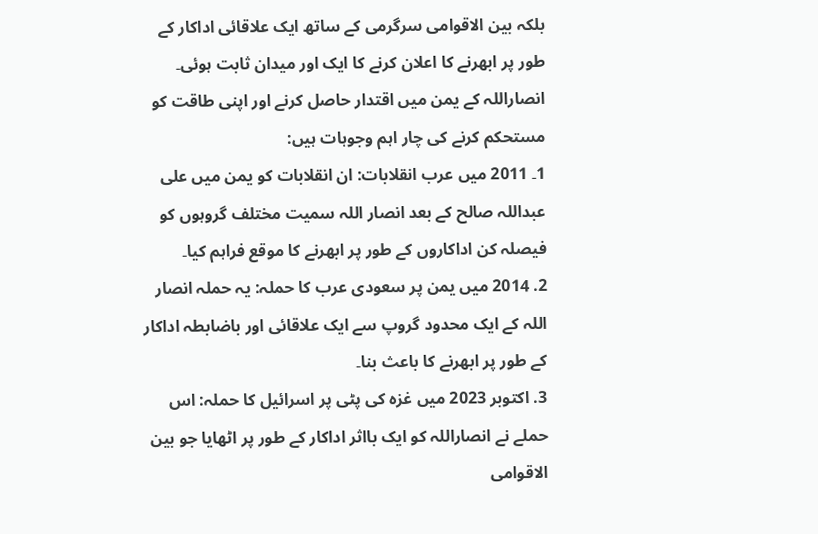بلکہ بین الاقوامی سرگرمی کے ساتھ ایک علاقائی اداکار کے طور پر ابھرنے کا اعلان کرنے کا ایک اور میدان ثابت ہوئی۔
انصاراللہ کے یمن میں اقتدار حاصل کرنے اور اپنی طاقت کو مستحکم کرنے کی چار اہم وجوہات ہیں:
1۔ 2011 میں عرب انقلابات: ان انقلابات کو یمن میں علی عبداللہ صالح کے بعد انصار اللہ سمیت مختلف گروہوں کو فیصلہ کن اداکاروں کے طور پر ابھرنے کا موقع فراہم کیا۔
2. 2014 میں یمن پر سعودی عرب کا حملہ: یہ حملہ انصار اللہ کے ایک محدود گروپ سے ایک علاقائی اور باضابطہ اداکار کے طور پر ابھرنے کا باعث بنا۔
3. اکتوبر 2023 میں غزہ کی پٹی پر اسرائیل کا حملہ: اس حملے نے انصاراللہ کو ایک بااثر اداکار کے طور پر اٹھایا جو بین الاقوامی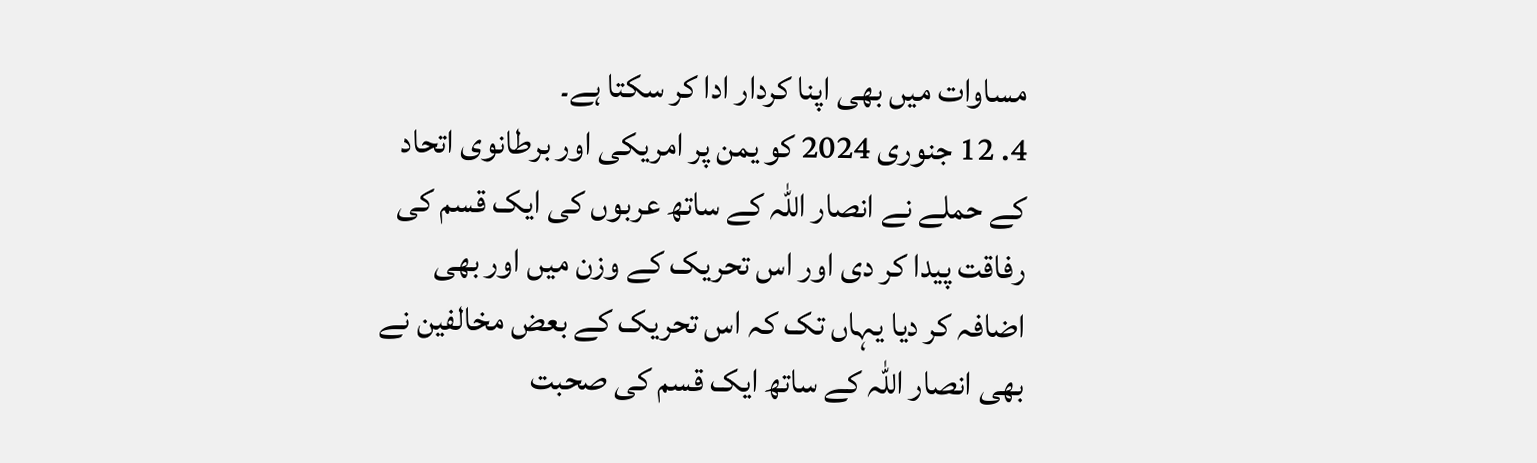مساوات میں بھی اپنا کردار ادا کر سکتا ہے۔
4. 12 جنوری 2024 کو یمن پر امریکی اور برطانوی اتحاد کے حملے نے انصار اللہ کے ساتھ عربوں کی ایک قسم کی رفاقت پیدا کر دی اور اس تحریک کے وزن میں اور بھی اضافہ کر دیا یہاں تک کہ اس تحریک کے بعض مخالفین نے بھی انصار اللہ کے ساتھ ایک قسم کی صحبت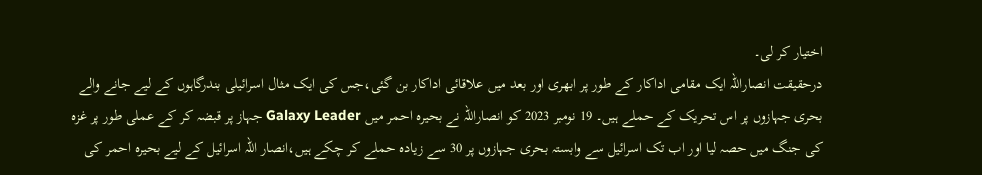اختیار کر لی۔
درحقیقت انصاراللہ ایک مقامی اداکار کے طور پر ابھری اور بعد میں علاقائی اداکار بن گئی،جس کی ایک مثال اسرائیلی بندرگاہوں کے لیے جانے والے بحری جہازوں پر اس تحریک کے حملے ہیں۔ 19 نومبر 2023 کو انصاراللہ نے بحیرہ احمر میں Galaxy Leader جہاز پر قبضہ کر کے عملی طور پر غزہ کی جنگ میں حصہ لیا اور اب تک اسرائیل سے وابستہ بحری جہازوں پر 30 سے زیادہ حملے کر چکے ہیں،انصار اللہ اسرائیل کے لیے بحیرہ احمر کی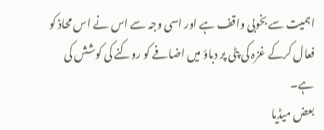اہمیت سے بخوبی واقف ہے اور اسی وجہ سے اس نے اس محاذ کو فعال کرکے غزہ کی پٹی پر دباؤ میں اضافے کو روکنے کی کوشش کی ہے۔
بعض میڈیا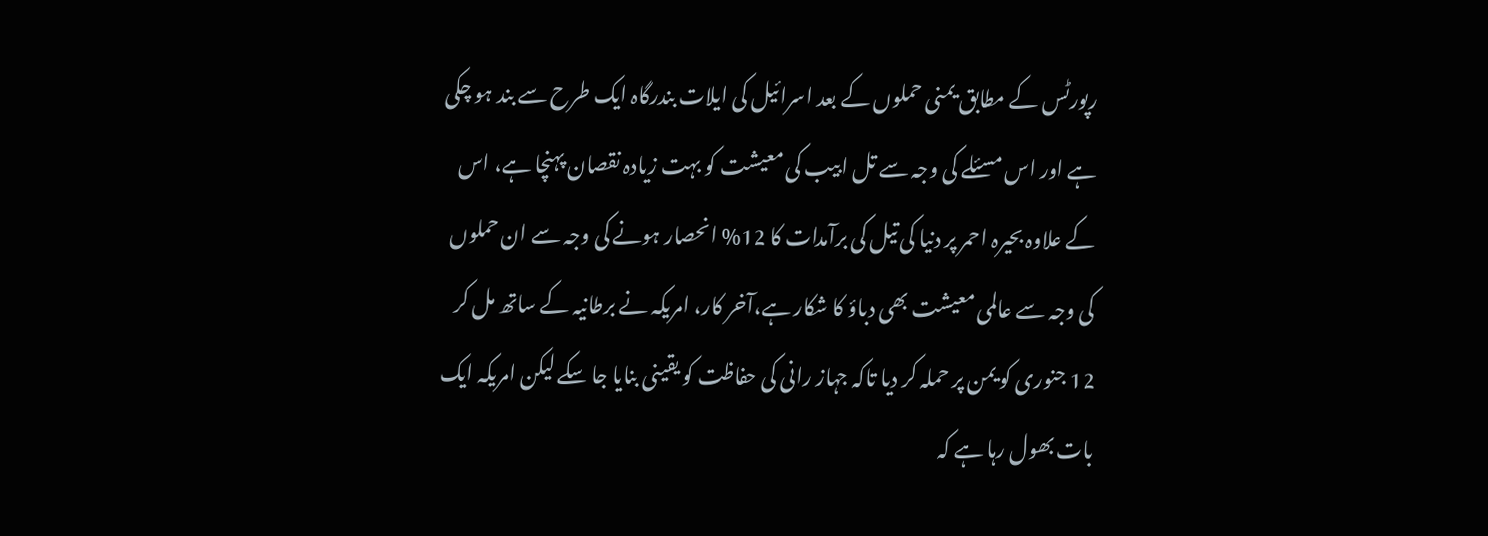رپورٹس کے مطابق یمنی حملوں کے بعد اسرائیل کی ایلات بندرگاہ ایک طرح سے بند ہو چکی ہے اور اس مسئلے کی وجہ سے تل ابیب کی معیشت کو بہت زیادہ نقصان پہنچا ہے، اس کے علاوہ بحیرہ احمر پر دنیا کی تیل کی برآمدات کا 12% انحصار ہونے کی وجہ سے ان حملوں کی وجہ سے عالمی معیشت بھی دباؤ کا شکار ہے،آخر کار، امریکہ نے برطانیہ کے ساتھ مل کر 12 جنوری کو یمن پر حملہ کر دیا تاکہ جہاز رانی کی حفاظت کو یقینی بنایا جا سکے لیکن امریکہ ایک بات بھول رہا ہے کہ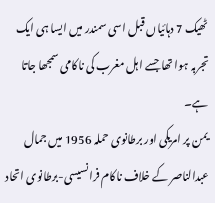ٹھیک 7 دہائیاں قبل اسی سمندر میں ایسا ہی ایک تجربہ ہوا تھا جسے اہل مغرب کی ناکامی سمجھا جاتا ہے۔
یمن پر امریکی اور برطانوی حملہ 1956 میں جمال عبدالناصر کے خلاف ناکام فرانسیسی-برطانوی اتحاد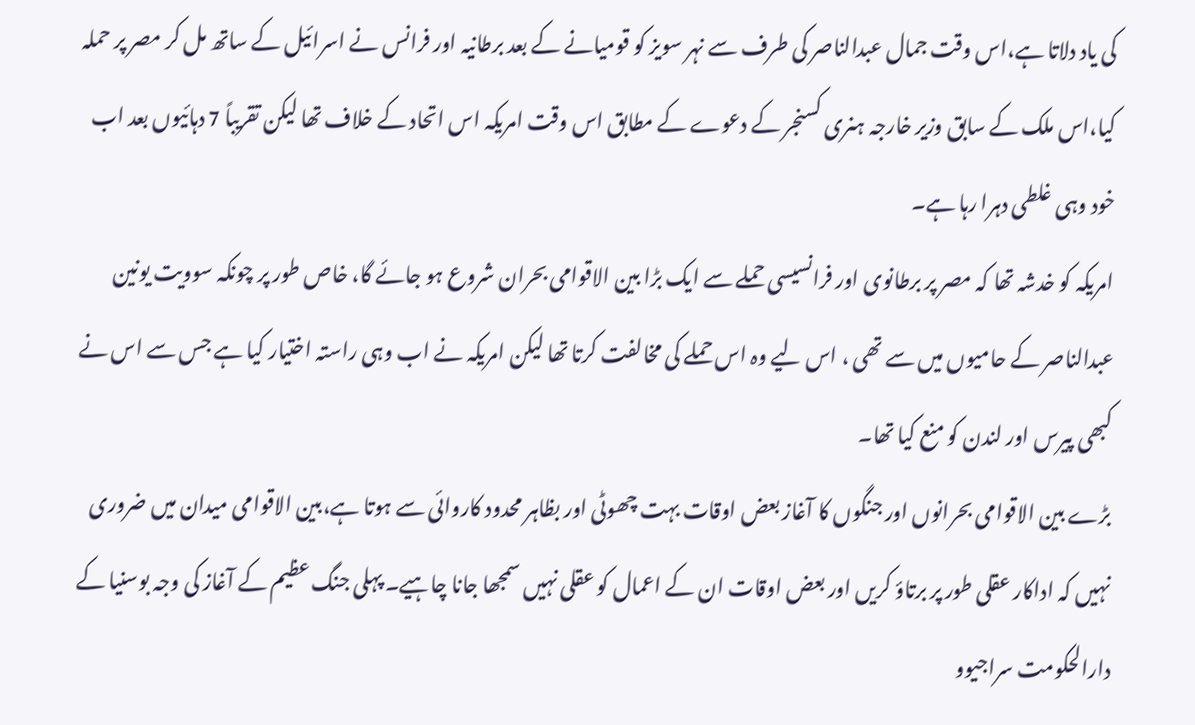کی یاد دلاتا ہے،اس وقت جمال عبدالناصر کی طرف سے نہر سویز کو قومیانے کے بعد برطانیہ اور فرانس نے اسرائیل کے ساتھ مل کر مصر پر حملہ کیا،اس ملک کے سابق وزیر خارجہ ہنری کسنجر کے دعوے کے مطابق اس وقت امریکہ اس اتحاد کے خلاف تھا لیکن تقریباً 7 دہائیوں بعد اب خود وہی غلطی دہرا رہا ہے۔
امریکہ کو خدشہ تھا کہ مصر پر برطانوی اور فرانسیسی حملے سے ایک بڑا بین الاقوامی بحران شروع ہو جائے گا، خاص طور پر چونکہ سوویت یونین عبدالناصر کے حامیوں میں سے تھی ، اس لیے وہ اس حملے کی مخالفت کرتا تھا لیکن امریکہ نے اب وہی راستہ اختیار کیا ہے جس سے اس نے کبھی پیرس اور لندن کو منع کیا تھا۔
بڑے بین الاقوامی بحرانوں اور جنگوں کا آغاز بعض اوقات بہت چھوٹی اور بظاہر محدود کاروائی سے ہوتا ہے،بین الاقوامی میدان میں ضروری نہیں کہ اداکار عقلی طور پر برتاؤ کریں اور بعض اوقات ان کے اعمال کو عقلی نہیں سمجھا جانا چاہیے۔ پہلی جنگ عظیم کے آغاز کی وجہ بوسنیا کے دارالحکومت سراجیوو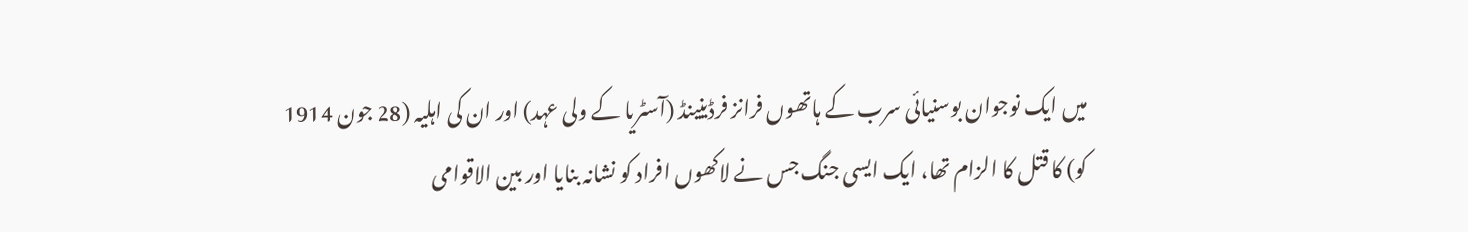میں ایک نوجوان بوسنیائی سرب کے ہاتھوں فرانز فرڈینینڈ (آسٹریا کے ولی عہد) اور ان کی اہلیہ (28 جون 1914 کو) کا قتل کا الزام تھا، ایک ایسی جنگ جس نے لاکھوں افراد کو نشانہ بنایا اور بین الاقوامی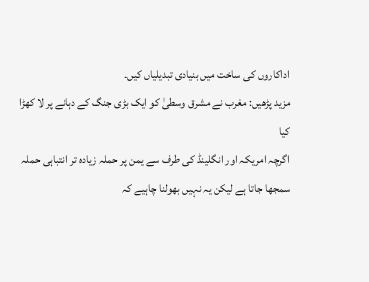اداکاروں کی ساخت میں بنیادی تبدیلیاں کیں۔
مزید پڑھیں: مغرب نے مشرق وسطیٰ کو ایک بڑی جنگ کے دہانے پر لا کھڑا کیا
اگرچہ امریکہ اور انگلینڈ کی طرف سے یمن پر حملہ زیادہ تر انتباہی حملہ سمجھا جاتا ہے لیکن یہ نہیں بھولنا چاہیے کہ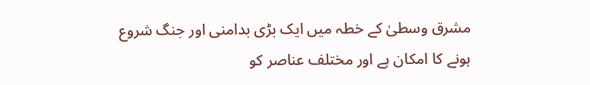مشرق وسطیٰ کے خطہ میں ایک بڑی بدامنی اور جنگ شروع ہونے کا امکان ہے اور مختلف عناصر کو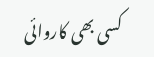کسی بھی کاروائی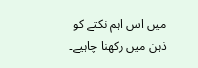میں اس اہم نکتے کو ذہن میں رکھنا چاہیے۔